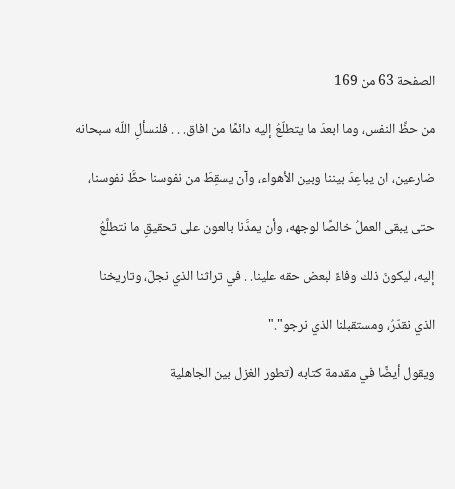الصفحة 63 من 169

من حظِّ النفس، وما ابعدَ ما يتطلّعُ إليه دائمًا من افاق. . . فلنسألِ اللّه سبحانه

ضارعين، ان يباعِدَ بيننا وبين الأهواء، وآن يسقِطَ من نفوسنا حظَّ نفوسنا،

حتى يبقى العملُ خالصًا لوجهه، وأن يمدَّنا بالعون على تحقيقِ ما نتطلَّعُ

إليه، ليكونَ ذلك وفاءً لبعض حقه علينا. . في تراثنا الذي نجلّ، وتاريخنا

الذي نقدّرُ، ومستقبلنا الذي نرجو"."

ويقول أيضًا في مقدمة كتابه (تطور الغزل بين الجاهلية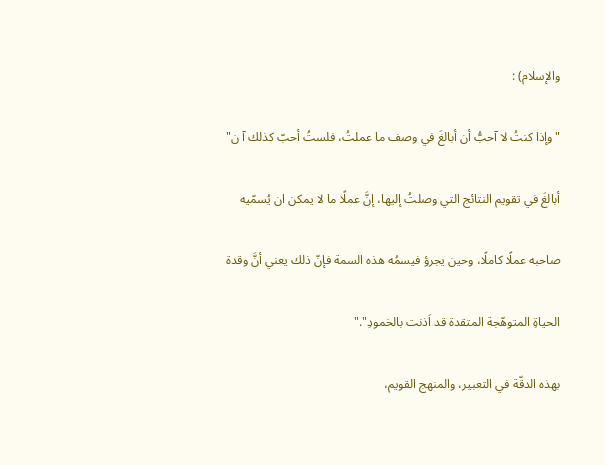والإسلام) :

"وإذا كنتُ لا آحبُّ أن أبالغَ في وصف ما عملتُ، فلستُ أحبّ كذلك آ ن"

أبالغَ في تقويم النتائج التي وصلتُ إليها، إنَّ عملًا ما لا يمكن ان يُسمّيه

صاحبه عملًا كاملًا، وحين يجرؤ فيسمُه هذه السمة فإنّ ذلك يعني أنَّ وقدة

الحياةِ المتوهّجة المتقدة قد اَذنت بالخمودِ"."

بهذه الدقّة في التعبير، والمنهج القويم،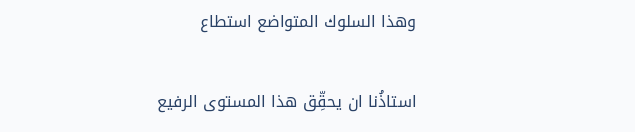وهذا السلوك المتواضع استطاع

استاذُنا ان يحقِّق هذا المستوى الرفيع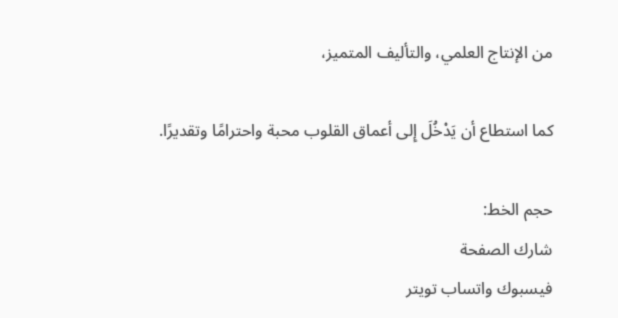من الإنتاج العلمي، والتأليف المتميز،

كما استطاع أن يَدْخُلَ إِلى أعماق القلوب محبة واحترامًا وتقديرًا.

حجم الخط:
شارك الصفحة
فيسبوك واتساب تويتر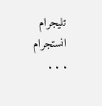تليجرام انستجرام
. . .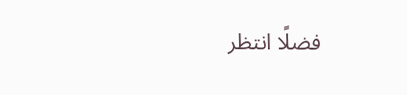فضلًا انتظر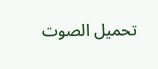تحميل الصوت